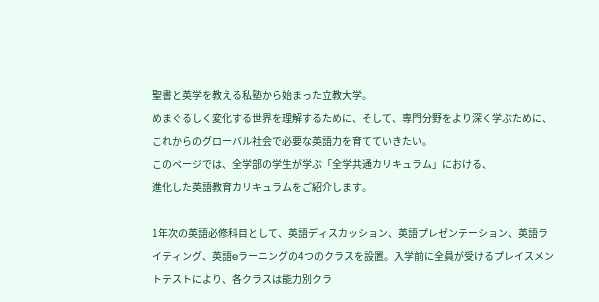聖書と英学を教える私塾から始まった立教大学。
めまぐるしく変化する世界を理解するために、そして、専門分野をより深く学ぶために、
これからのグローバル社会で必要な英語力を育てていきたい。
このページでは、全学部の学生が学ぶ「全学共通カリキュラム」における、
進化した英語教育カリキュラムをご紹介します。

1年次の英語必修科目として、英語ディスカッション、英語プレゼンテーション、英語ライティング、英語eラーニングの4つのクラスを設置。入学前に全員が受けるプレイスメントテストにより、各クラスは能力別クラ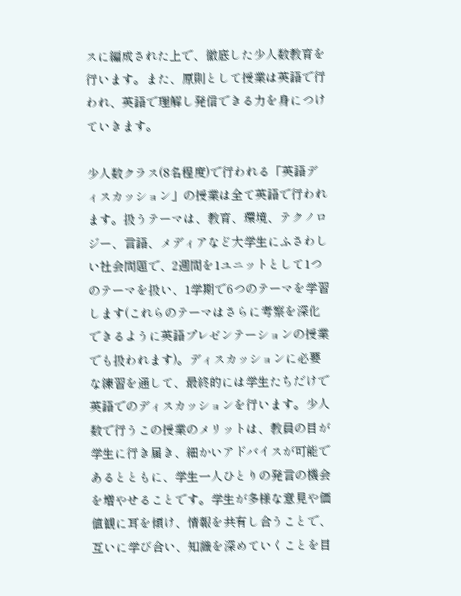スに編成された上で、徹底した少人数教育を行います。また、原則として授業は英語で行われ、英語で理解し発信できる力を身につけていきます。

少人数クラス(8名程度)で行われる「英語ディスカッション」の授業は全て英語で行われます。扱うテーマは、教育、環境、テクノロジー、言語、メディアなど大学生にふさわしい社会問題で、2週間を1ユニットとして1つのテーマを扱い、1学期で6つのテーマを学習します(これらのテーマはさらに考察を深化できるように英語プレゼンテーションの授業でも扱われます)。ディスカッションに必要な練習を通して、最終的には学生たちだけで英語でのディスカッションを行います。少人数で行うこの授業のメリットは、教員の目が学生に行き届き、細かいアドバイスが可能であるとともに、学生一人ひとりの発言の機会を増やせることです。学生が多様な意見や価値観に耳を傾け、情報を共有し合うことで、互いに学び合い、知識を深めていくことを目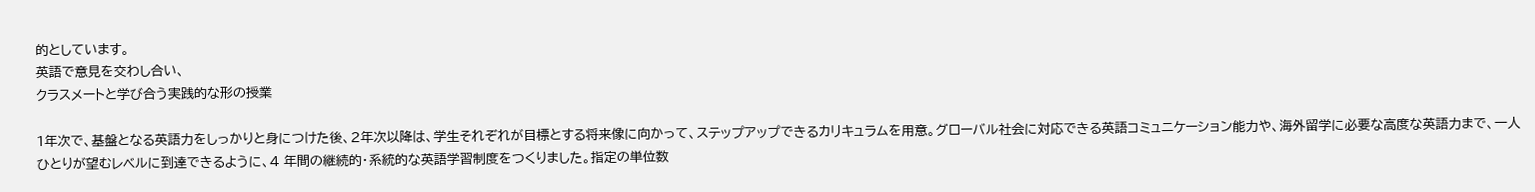的としています。
英語で意見を交わし合い、
クラスメートと学び合う実践的な形の授業

1年次で、基盤となる英語力をしっかりと身につけた後、2年次以降は、学生それぞれが目標とする将来像に向かって、ステップアップできるカリキュラムを用意。グローバル社会に対応できる英語コミュニケーション能力や、海外留学に必要な高度な英語力まで、一人ひとりが望むレベルに到達できるように、4 年間の継続的・系統的な英語学習制度をつくりました。指定の単位数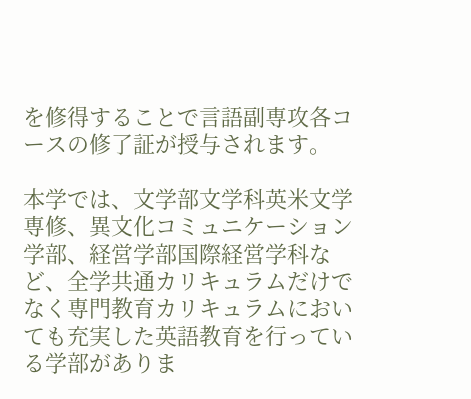を修得することで言語副専攻各コースの修了証が授与されます。

本学では、文学部文学科英米文学専修、異文化コミュニケーション学部、経営学部国際経営学科など、全学共通カリキュラムだけでなく専門教育カリキュラムにおいても充実した英語教育を行っている学部がありま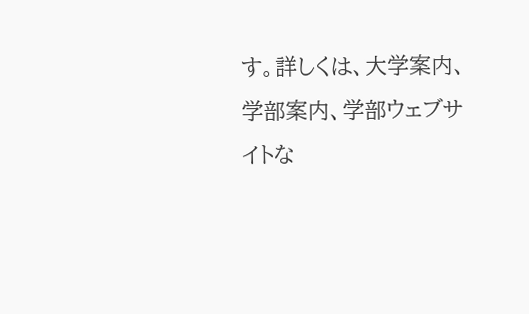す。詳しくは、大学案内、学部案内、学部ウェブサイトな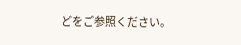どをご参照ください。